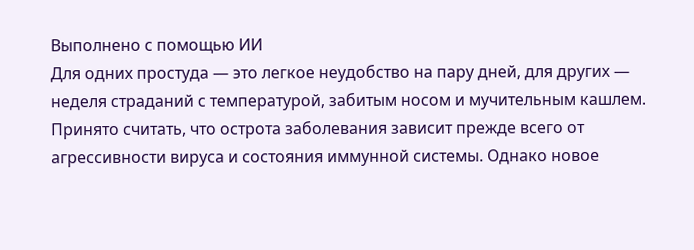Выполнено с помощью ИИ
Для одних простуда — это легкое неудобство на пару дней, для других — неделя страданий с температурой, забитым носом и мучительным кашлем. Принято считать, что острота заболевания зависит прежде всего от агрессивности вируса и состояния иммунной системы. Однако новое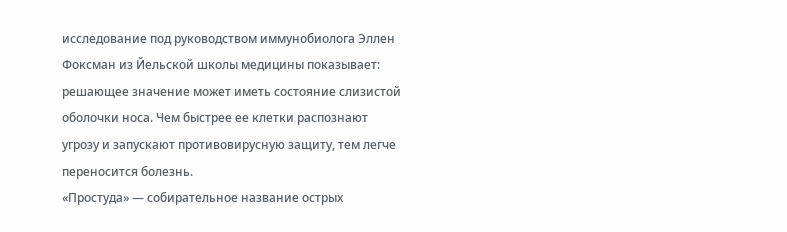исследование под руководством иммунобиолога Эллен Фоксман из Йельской школы медицины показывает: решающее значение может иметь состояние слизистой оболочки носа. Чем быстрее ее клетки распознают угрозу и запускают противовирусную защиту, тем легче переносится болезнь.
«Простуда» — собирательное название острых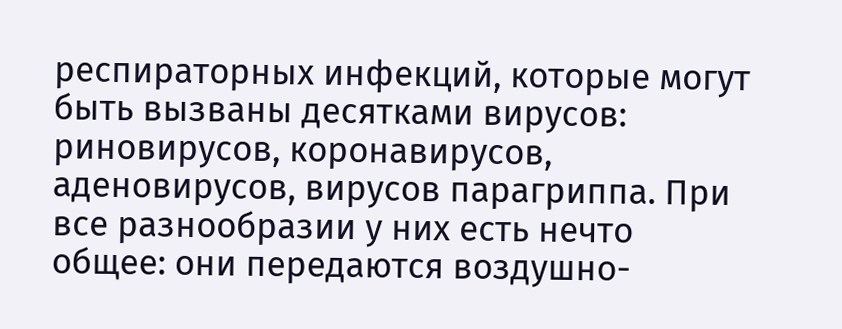респираторных инфекций, которые могут быть вызваны десятками вирусов: риновирусов, коронавирусов, аденовирусов, вирусов парагриппа. При все разнообразии у них есть нечто общее: они передаются воздушно-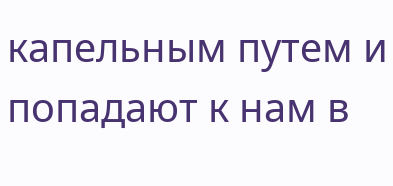капельным путем и попадают к нам в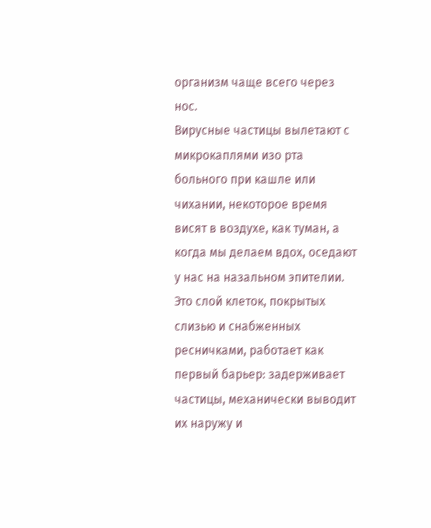организм чаще всего через нос.
Вирусные частицы вылетают с микрокаплями изо рта больного при кашле или чихании, некоторое время висят в воздухе, как туман, а когда мы делаем вдох, оседают у нас на назальном эпителии. Это слой клеток, покрытых слизью и снабженных ресничками, работает как первый барьер: задерживает частицы, механически выводит их наружу и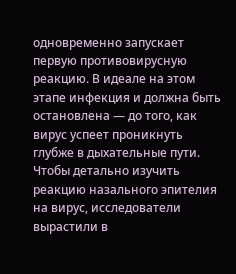одновременно запускает первую противовирусную реакцию. В идеале на этом этапе инфекция и должна быть остановлена — до того, как вирус успеет проникнуть глубже в дыхательные пути.
Чтобы детально изучить реакцию назального эпителия на вирус, исследователи вырастили в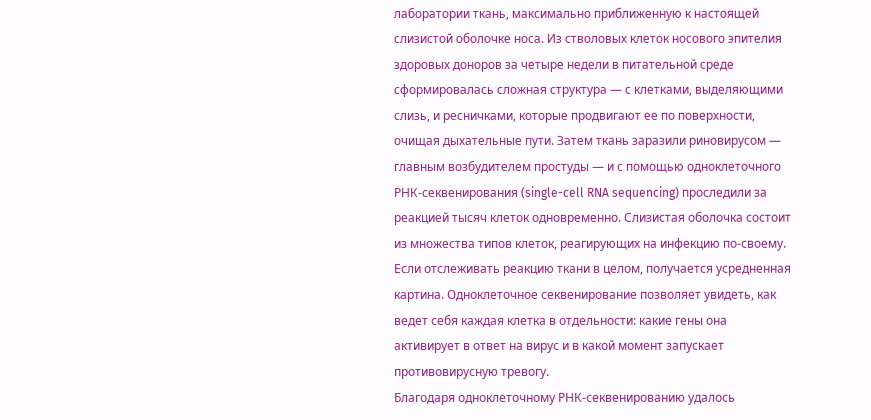лаборатории ткань, максимально приближенную к настоящей слизистой оболочке носа. Из стволовых клеток носового эпителия здоровых доноров за четыре недели в питательной среде сформировалась сложная структура — с клетками, выделяющими слизь, и ресничками, которые продвигают ее по поверхности, очищая дыхательные пути. Затем ткань заразили риновирусом — главным возбудителем простуды — и с помощью одноклеточного РНК-секвенирования (single-cell RNA sequencing) проследили за реакцией тысяч клеток одновременно. Слизистая оболочка состоит из множества типов клеток, реагирующих на инфекцию по-своему. Если отслеживать реакцию ткани в целом, получается усредненная картина. Одноклеточное секвенирование позволяет увидеть, как ведет себя каждая клетка в отдельности: какие гены она активирует в ответ на вирус и в какой момент запускает противовирусную тревогу.
Благодаря одноклеточному РНК-секвенированию удалось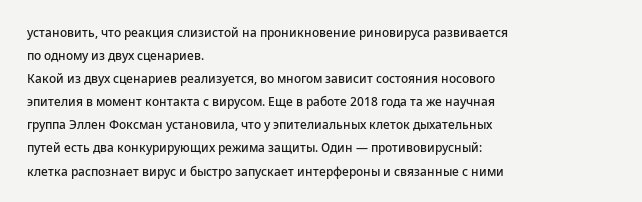установить, что реакция слизистой на проникновение риновируса развивается по одному из двух сценариев.
Какой из двух сценариев реализуется, во многом зависит состояния носового эпителия в момент контакта с вирусом. Еще в работе 2018 года та же научная группа Эллен Фоксман установила, что у эпителиальных клеток дыхательных путей есть два конкурирующих режима защиты. Один — противовирусный: клетка распознает вирус и быстро запускает интерфероны и связанные с ними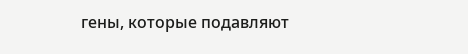гены, которые подавляют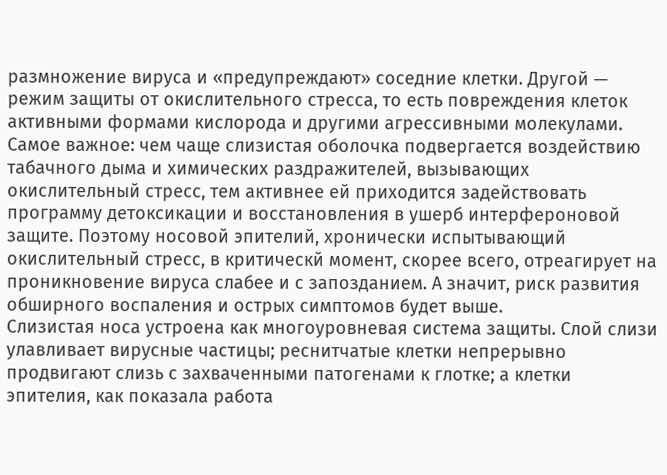размножение вируса и «предупреждают» соседние клетки. Другой — режим защиты от окислительного стресса, то есть повреждения клеток активными формами кислорода и другими агрессивными молекулами.
Самое важное: чем чаще слизистая оболочка подвергается воздействию табачного дыма и химических раздражителей, вызывающих окислительный стресс, тем активнее ей приходится задействовать программу детоксикации и восстановления в ушерб интерфероновой защите. Поэтому носовой эпителий, хронически испытывающий окислительный стресс, в критическй момент, скорее всего, отреагирует на проникновение вируса слабее и с запозданием. А значит, риск развития обширного воспаления и острых симптомов будет выше.
Слизистая носа устроена как многоуровневая система защиты. Слой слизи улавливает вирусные частицы; реснитчатые клетки непрерывно продвигают слизь с захваченными патогенами к глотке; а клетки эпителия, как показала работа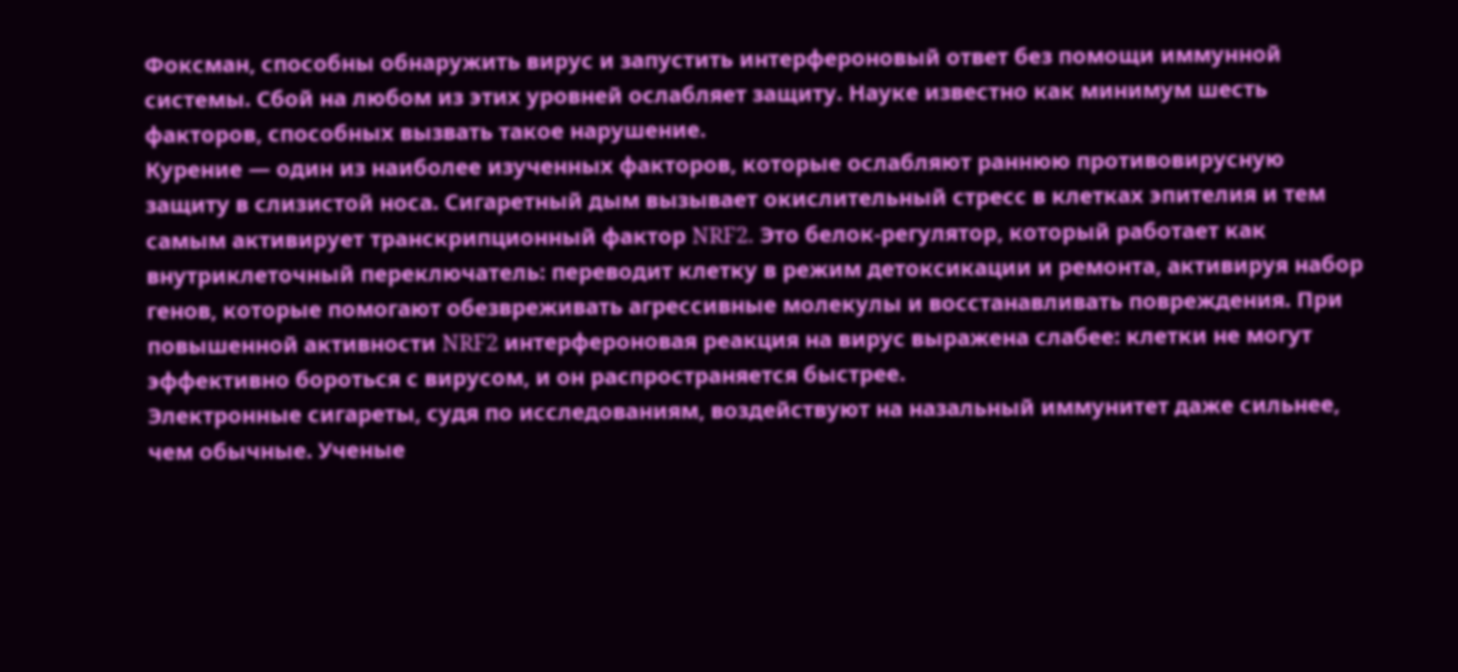Фоксман, способны обнаружить вирус и запустить интерфероновый ответ без помощи иммунной системы. Сбой на любом из этих уровней ослабляет защиту. Науке известно как минимум шесть факторов, способных вызвать такое нарушение.
Курение — один из наиболее изученных факторов, которые ослабляют раннюю противовирусную защиту в слизистой носа. Сигаретный дым вызывает окислительный стресс в клетках эпителия и тем самым активирует транскрипционный фактор NRF2. Это белок-регулятор, который работает как внутриклеточный переключатель: переводит клетку в режим детоксикации и ремонта, активируя набор генов, которые помогают обезвреживать агрессивные молекулы и восстанавливать повреждения. При повышенной активности NRF2 интерфероновая реакция на вирус выражена слабее: клетки не могут эффективно бороться с вирусом, и он распространяется быстрее.
Электронные сигареты, судя по исследованиям, воздействуют на назальный иммунитет даже сильнее, чем обычные. Ученые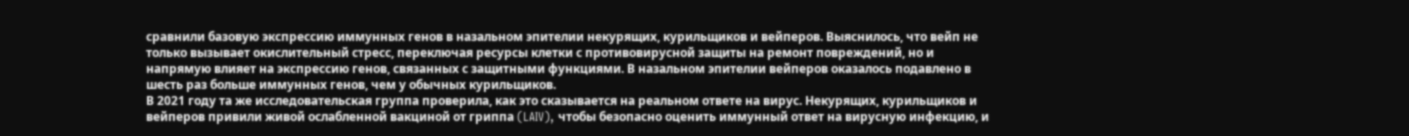сравнили базовую экспрессию иммунных генов в назальном эпителии некурящих, курильщиков и вейперов. Выяснилось, что вейп не только вызывает окислительный стресс, переключая ресурсы клетки с противовирусной защиты на ремонт повреждений, но и напрямую влияет на экспрессию генов, связанных с защитными функциями. В назальном эпителии вейперов оказалось подавлено в шесть раз больше иммунных генов, чем у обычных курильщиков.
В 2021 году та же исследовательская группа проверила, как это сказывается на реальном ответе на вирус. Некурящих, курильщиков и вейперов привили живой ослабленной вакциной от гриппа (LAIV), чтобы безопасно оценить иммунный ответ на вирусную инфекцию, и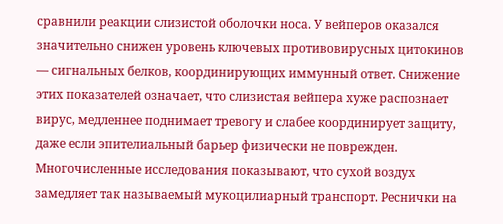сравнили реакции слизистой оболочки носа. У вейперов оказался значительно снижен уровень ключевых противовирусных цитокинов — сигнальных белков, координирующих иммунный ответ. Снижение этих показателей означает, что слизистая вейпера хуже распознает вирус, медленнее поднимает тревогу и слабее координирует защиту, даже если эпителиальный барьер физически не поврежден.
Многочисленные исследования показывают, что сухой воздух замедляет так называемый мукоцилиарный транспорт. Реснички на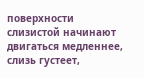поверхности слизистой начинают двигаться медленнее, слизь густеет,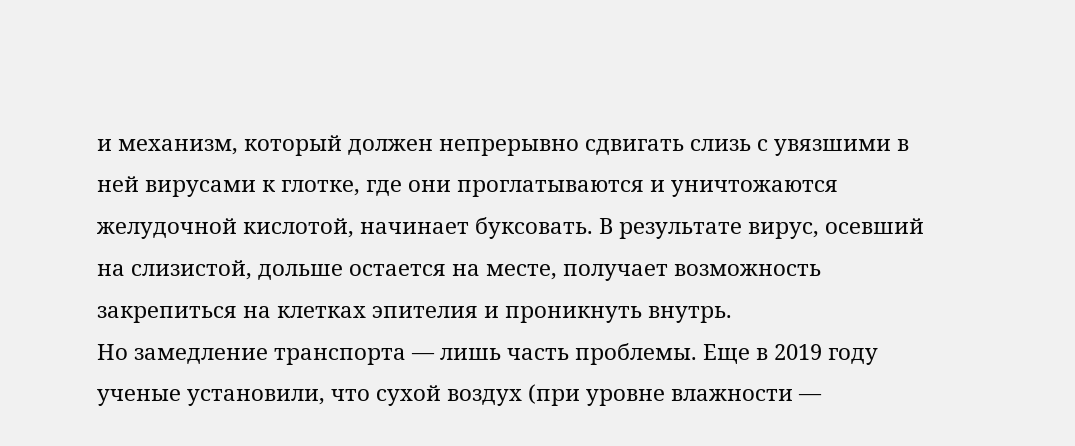и механизм, который должен непрерывно сдвигать слизь с увязшими в ней вирусами к глотке, где они проглатываются и уничтожаются желудочной кислотой, начинает буксовать. В результате вирус, осевший на слизистой, дольше остается на месте, получает возможность закрепиться на клетках эпителия и проникнуть внутрь.
Но замедление транспорта — лишь часть проблемы. Еще в 2019 году ученые установили, что сухой воздух (при уровне влажности —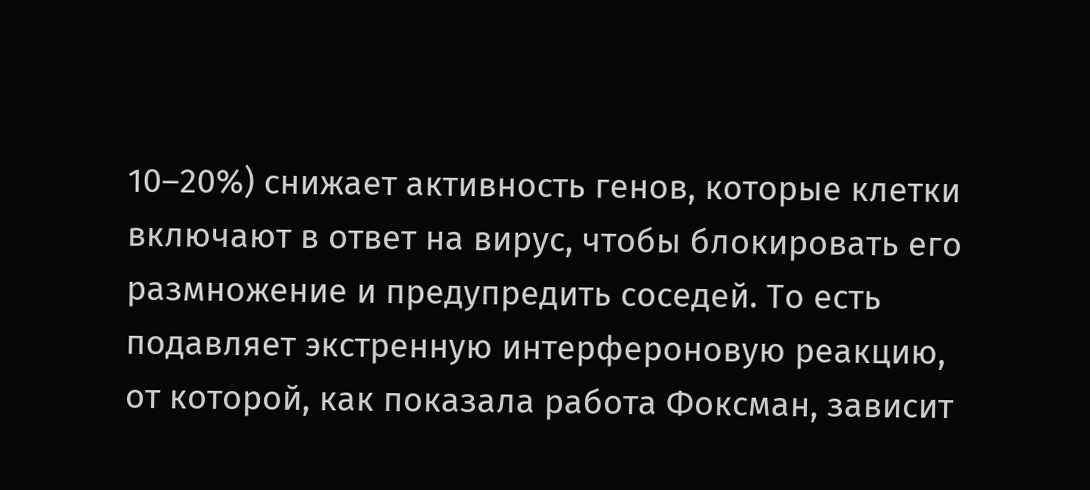10–20%) снижает активность генов, которые клетки включают в ответ на вирус, чтобы блокировать его размножение и предупредить соседей. То есть подавляет экстренную интерфероновую реакцию, от которой, как показала работа Фоксман, зависит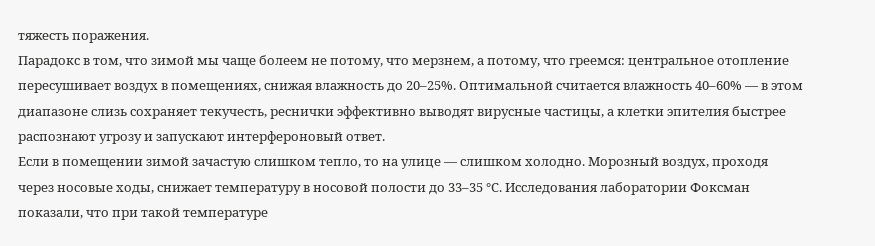тяжесть поражения.
Парадокс в том, что зимой мы чаще болеем не потому, что мерзнем, а потому, что греемся: центральное отопление пересушивает воздух в помещениях, снижая влажность до 20–25%. Оптимальной считается влажность 40–60% — в этом диапазоне слизь сохраняет текучесть, реснички эффективно выводят вирусные частицы, а клетки эпителия быстрее распознают угрозу и запускают интерфероновый ответ.
Если в помещении зимой зачастую слишком тепло, то на улице — слишком холодно. Морозный воздух, проходя через носовые ходы, снижает температуру в носовой полости до 33–35 °С. Исследования лаборатории Фоксман показали, что при такой температуре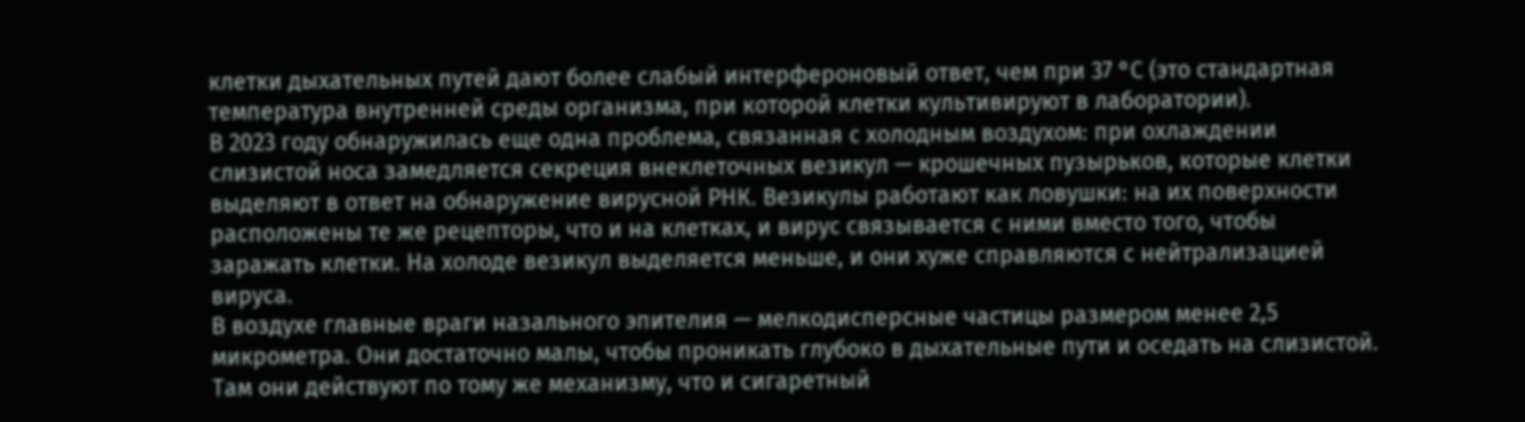клетки дыхательных путей дают более слабый интерфероновый ответ, чем при 37 °С (это стандартная температура внутренней среды организма, при которой клетки культивируют в лаборатории).
В 2023 году обнаружилась еще одна проблема, связанная с холодным воздухом: при охлаждении слизистой носа замедляется секреция внеклеточных везикул — крошечных пузырьков, которые клетки выделяют в ответ на обнаружение вирусной РНК. Везикулы работают как ловушки: на их поверхности расположены те же рецепторы, что и на клетках, и вирус связывается с ними вместо того, чтобы заражать клетки. На холоде везикул выделяется меньше, и они хуже справляются с нейтрализацией вируса.
В воздухе главные враги назального эпителия — мелкодисперсные частицы размером менее 2,5 микрометра. Они достаточно малы, чтобы проникать глубоко в дыхательные пути и оседать на слизистой. Там они действуют по тому же механизму, что и сигаретный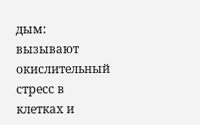дым: вызывают окислительный стресс в клетках и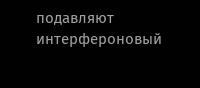подавляют интерфероновый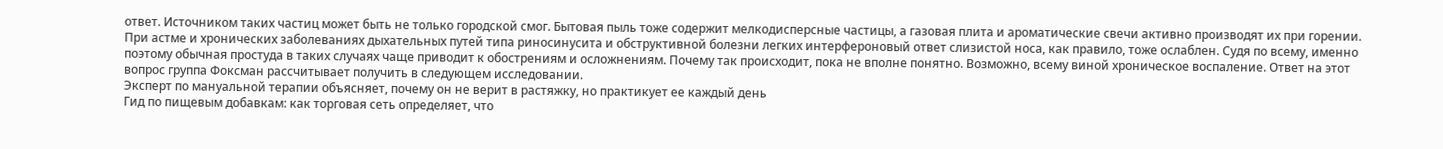ответ. Источником таких частиц может быть не только городской смог. Бытовая пыль тоже содержит мелкодисперсные частицы, а газовая плита и ароматические свечи активно производят их при горении.
При астме и хронических заболеваниях дыхательных путей типа риносинусита и обструктивной болезни легких интерфероновый ответ слизистой носа, как правило, тоже ослаблен. Судя по всему, именно поэтому обычная простуда в таких случаях чаще приводит к обострениям и осложнениям. Почему так происходит, пока не вполне понятно. Возможно, всему виной хроническое воспаление. Ответ на этот вопрос группа Фоксман рассчитывает получить в следующем исследовании.
Эксперт по мануальной терапии объясняет, почему он не верит в растяжку, но практикует ее каждый день
Гид по пищевым добавкам: как торговая сеть определяет, что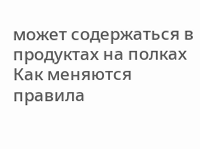может содержаться в продуктах на полках
Как меняются правила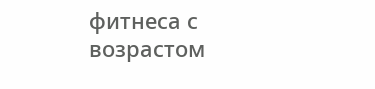фитнеса с возрастом